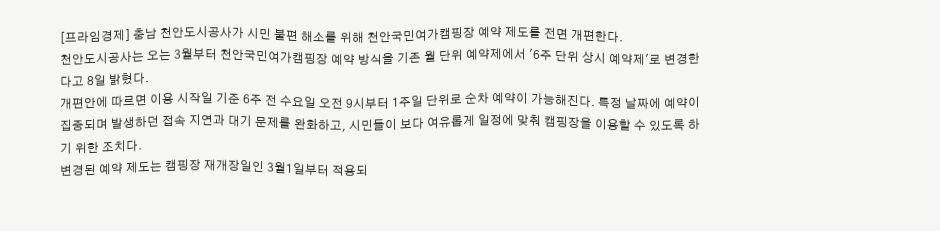[프라임경제] 충남 천안도시공사가 시민 불편 해소를 위해 천안국민여가캠핑장 예약 제도를 전면 개편한다.
천안도시공사는 오는 3월부터 천안국민여가캠핑장 예약 방식을 기존 월 단위 예약제에서 '6주 단위 상시 예약제'로 변경한다고 8일 밝혔다.
개편안에 따르면 이용 시작일 기준 6주 전 수요일 오전 9시부터 1주일 단위로 순차 예약이 가능해진다. 특정 날짜에 예약이 집중되며 발생하던 접속 지연과 대기 문제를 완화하고, 시민들이 보다 여유롭게 일정에 맞춰 캠핑장을 이용할 수 있도록 하기 위한 조치다.
변경된 예약 제도는 캠핑장 재개장일인 3월1일부터 적용되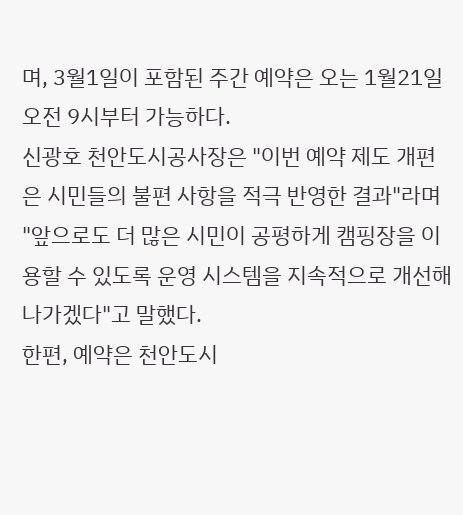며, 3월1일이 포함된 주간 예약은 오는 1월21일 오전 9시부터 가능하다.
신광호 천안도시공사장은 "이번 예약 제도 개편은 시민들의 불편 사항을 적극 반영한 결과"라며 "앞으로도 더 많은 시민이 공평하게 캠핑장을 이용할 수 있도록 운영 시스템을 지속적으로 개선해 나가겠다"고 말했다.
한편, 예약은 천안도시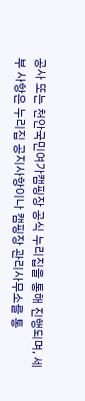공사 또는 천안국민여가캠핑장 공식 누리집을 통해 진행되며, 세부 사항은 누리집 공지사항이나 캠핑장 관리사무소를 통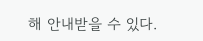해 안내받을 수 있다.